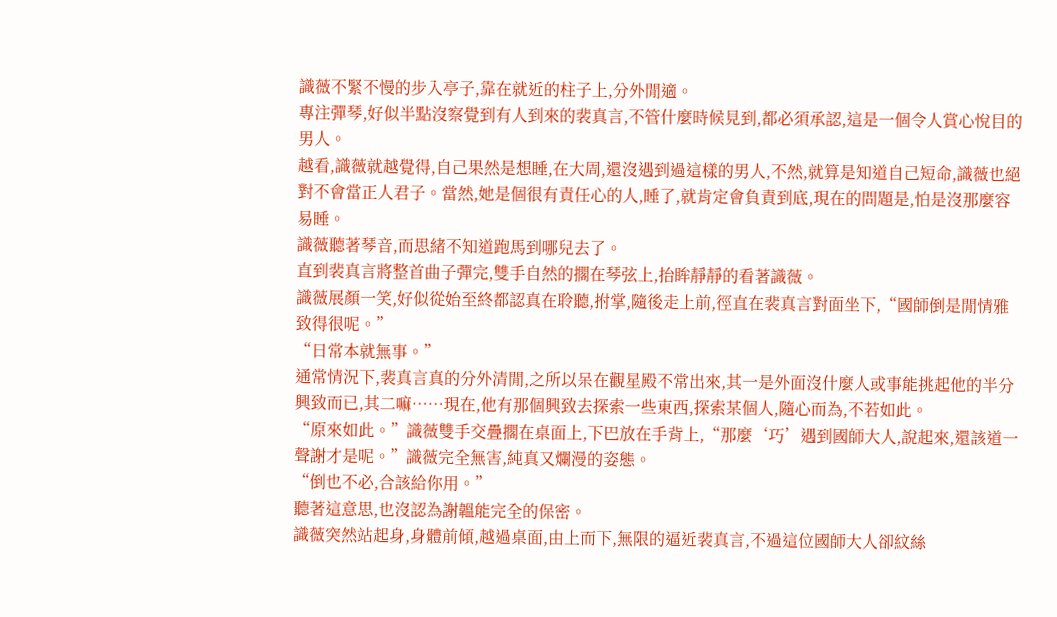識薇不緊不慢的步入亭子,靠在就近的柱子上,分外閒適。
專注彈琴,好似半點沒察覺到有人到來的裴真言,不管什麼時候見到,都必須承認,這是一個令人賞心悅目的男人。
越看,識薇就越覺得,自己果然是想睡,在大周,還沒遇到過這樣的男人,不然,就算是知道自己短命,識薇也絕對不會當正人君子。當然,她是個很有責任心的人,睡了,就肯定會負責到底,現在的問題是,怕是沒那麼容易睡。
識薇聽著琴音,而思緒不知道跑馬到哪兒去了。
直到裴真言將整首曲子彈完,雙手自然的擱在琴弦上,抬眸靜靜的看著識薇。
識薇展顏一笑,好似從始至終都認真在聆聽,拊掌,隨後走上前,徑直在裴真言對面坐下,“國師倒是閒情雅致得很呢。”
“日常本就無事。”
通常情況下,裴真言真的分外清閒,之所以呆在觀星殿不常出來,其一是外面沒什麼人或事能挑起他的半分興致而已,其二嘛……現在,他有那個興致去探索一些東西,探索某個人,隨心而為,不若如此。
“原來如此。”識薇雙手交疊擱在桌面上,下巴放在手背上,“那麼‘巧’遇到國師大人,說起來,還該道一聲謝才是呢。”識薇完全無害,純真又爛漫的姿態。
“倒也不必,合該給你用。”
聽著這意思,也沒認為謝韞能完全的保密。
識薇突然站起身,身體前傾,越過桌面,由上而下,無限的逼近裴真言,不過這位國師大人卻紋絲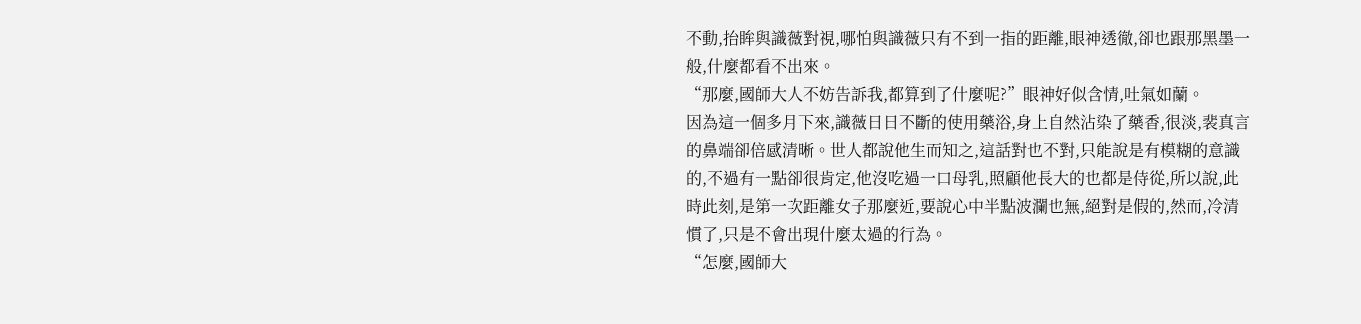不動,抬眸與識薇對視,哪怕與識薇只有不到一指的距離,眼神透徹,卻也跟那黑墨一般,什麼都看不出來。
“那麼,國師大人不妨告訴我,都算到了什麼呢?”眼神好似含情,吐氣如蘭。
因為這一個多月下來,識薇日日不斷的使用藥浴,身上自然沾染了藥香,很淡,裴真言的鼻端卻倍感清晰。世人都說他生而知之,這話對也不對,只能說是有模糊的意識的,不過有一點卻很肯定,他沒吃過一口母乳,照顧他長大的也都是侍從,所以說,此時此刻,是第一次距離女子那麼近,要說心中半點波瀾也無,絕對是假的,然而,冷清慣了,只是不會出現什麼太過的行為。
“怎麼,國師大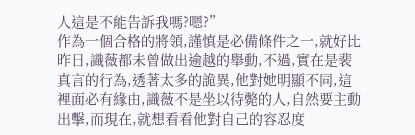人這是不能告訴我嗎?嗯?”
作為一個合格的將領,謹慎是必備條件之一,就好比昨日,識薇都未曾做出逾越的舉動,不過,實在是裴真言的行為,透著太多的詭異,他對她明顯不同,這裡面必有緣由,識薇不是坐以待斃的人,自然要主動出擊,而現在,就想看看他對自己的容忍度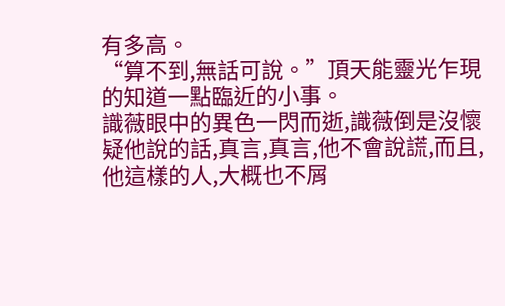有多高。
“算不到,無話可說。”頂天能靈光乍現的知道一點臨近的小事。
識薇眼中的異色一閃而逝,識薇倒是沒懷疑他說的話,真言,真言,他不會說謊,而且,他這樣的人,大概也不屑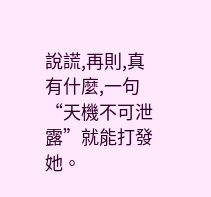說謊,再則,真有什麼,一句“天機不可泄露”就能打發她。